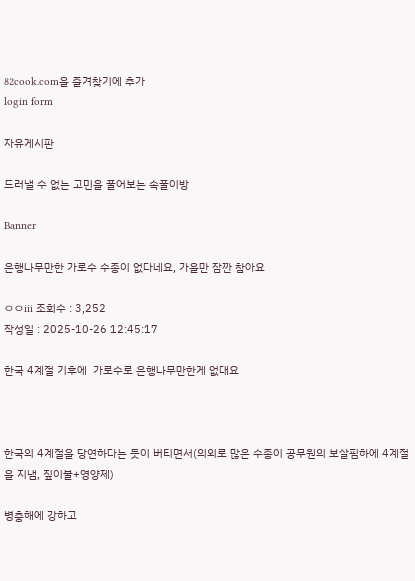82cook.com을 즐겨찾기에 추가
login form

자유게시판

드러낼 수 없는 고민을 풀어보는 속풀이방

Banner

은행나무만한 가로수 수종이 없다네요, 가을만 잠깐 참아요

ㅇㅇiii 조회수 : 3,252
작성일 : 2025-10-26 12:45:17

한국 4계절 기후에  가로수로 은행나무만한게 없대요



한국의 4계절을 당연하다는 듯이 버티면서(의외로 많은 수종이 공무원의 보살핌하에 4계절을 지냄, 짚이불+영양제)

병충해에 강하고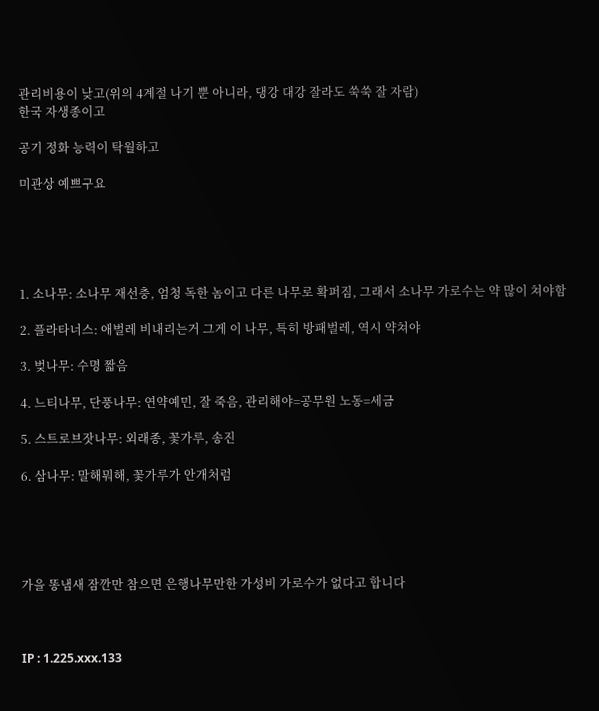관리비용이 낮고(위의 4계절 나기 뿐 아니라, 댕강 대강 잘라도 쑥쑥 잘 자람)
한국 자생종이고

공기 정화 능력이 탁월하고

미관상 예쁘구요





1. 소나무: 소나무 재선충, 엄청 독한 놈이고 다른 나무로 확퍼짐, 그래서 소나무 가로수는 약 많이 쳐야함

2. 플라타너스: 애벌레 비내리는거 그게 이 나무, 특히 방패벌레, 역시 약쳐야

3. 벚나무: 수명 짧음

4. 느티나무, 단풍나무: 연약예민, 잘 죽음, 관리해야=공무원 노동=세금

5. 스트로브잣나무: 외래종, 꽃가루, 송진

6. 삼나무: 말해뭐해, 꽃가루가 안개처럼





가을 똥냄새 잠깐만 참으면 은행나무만한 가성비 가로수가 없다고 합니다



IP : 1.225.xxx.133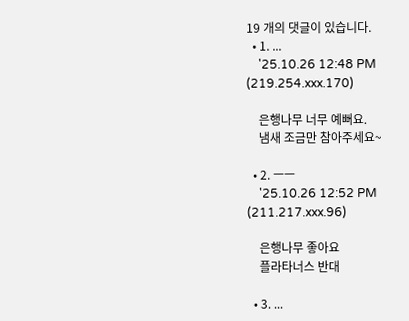19 개의 댓글이 있습니다.
  • 1. ...
    '25.10.26 12:48 PM (219.254.xxx.170)

    은행나무 너무 예뻐요.
    냄새 조금만 참아주세요~

  • 2. ㅡㅡ
    '25.10.26 12:52 PM (211.217.xxx.96)

    은행나무 좋아요
    플라타너스 반대

  • 3. ...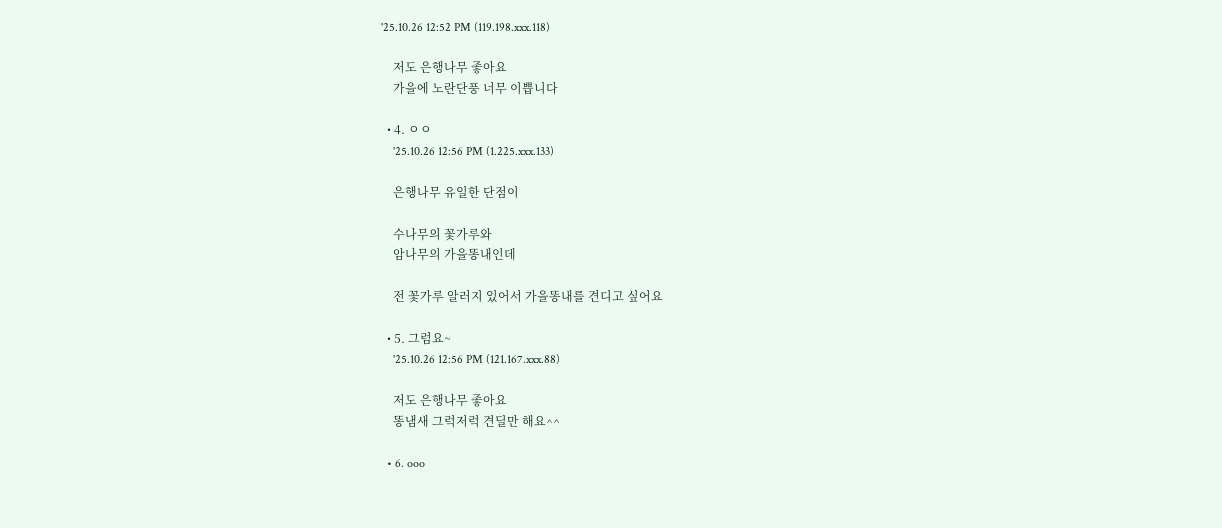'25.10.26 12:52 PM (119.198.xxx.118)

    저도 은행나무 좋아요
    가을에 노란단풍 너무 이쁩니다

  • 4. ㅇㅇ
    '25.10.26 12:56 PM (1.225.xxx.133)

    은행나무 유일한 단점이

    수나무의 꽃가루와
    암나무의 가을똥내인데

    전 꽃가루 알러지 있어서 가을똥내를 견디고 싶어요

  • 5. 그럼요~
    '25.10.26 12:56 PM (121.167.xxx.88)

    저도 은행나무 좋아요
    똥냄새 그럭저럭 견딜만 해요^^

  • 6. ooo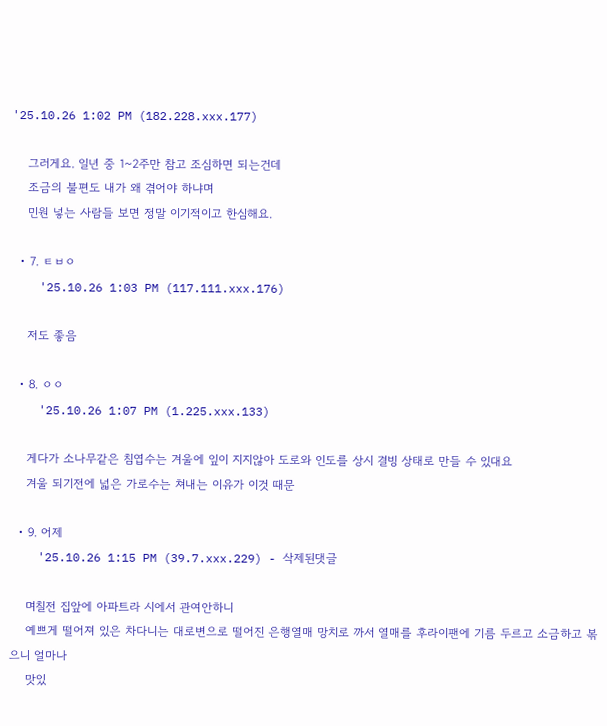'25.10.26 1:02 PM (182.228.xxx.177)

    그러게요. 일년 중 1~2주만 참고 조심하면 되는건데
    조금의 불편도 내가 왜 겪어야 하냐며
    민원 넣는 사람들 보면 정말 이기적이고 한심해요.

  • 7. ㅌㅂㅇ
    '25.10.26 1:03 PM (117.111.xxx.176)

    저도 좋음

  • 8. ㅇㅇ
    '25.10.26 1:07 PM (1.225.xxx.133)

    게다가 소나무같은 침엽수는 겨울에 잎이 지지않아 도로와 인도를 상시 결빙 상태로 만들 수 있대요
    겨울 되기전에 넓은 가로수는 쳐내는 이유가 이것 때문

  • 9. 어제
    '25.10.26 1:15 PM (39.7.xxx.229) - 삭제된댓글

    며칠전 집앞에 아파트라 시에서 관여안하니
    예쁘게 떨어져 있은 차다니는 대로변으로 떨어진 은행열매 망치로 까서 열매를 후라이팬에 기름 두르고 소금하고 볶으니 얼마나
    맛있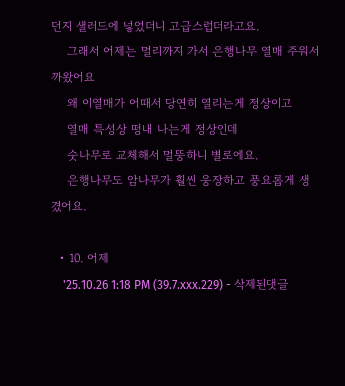던지 샐러드에 넣었더니 고급스럽더라고요.
    그래서 어제는 멀리까지 가서 은행나무 열매 주워서 까왔어요
    왜 이열매가 어때서 당연히 열리는게 정상이고
    열매 특성상 떵내 나는게 정상인데
    숫나무로 교체해서 멀뚱하니 별로에요.
    은행나무도 암나무가 훨씬 웅장하고 풍요롭게 생겼어요.

  • 10. 어제
    '25.10.26 1:18 PM (39.7.xxx.229) - 삭제된댓글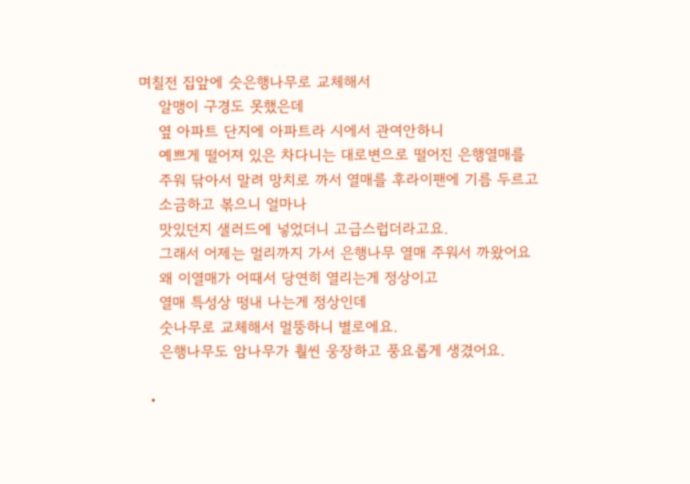며칠전 집앞에 숫은행나무로 교체해서
    알맹이 구경도 못했은데
    옆 아파트 단지에 아파트라 시에서 관여안하니
    예쁘게 떨어져 있은 차다니는 대로변으로 떨어진 은행열매를
    주워 닦아서 말려 망치로 까서 열매를 후라이팬에 기름 두르고
    소금하고 볶으니 얼마나
    맛있던지 샐러드에 넣었더니 고급스럽더라고요.
    그래서 어제는 멀리까지 가서 은행나무 열매 주워서 까왔어요
    왜 이열매가 어때서 당연히 열리는게 정상이고
    열매 특성상 떵내 나는게 정상인데
    숫나무로 교체해서 멀뚱하니 별로에요.
    은행나무도 암나무가 훨씬 웅장하고 풍요롭게 생겼어요.

  •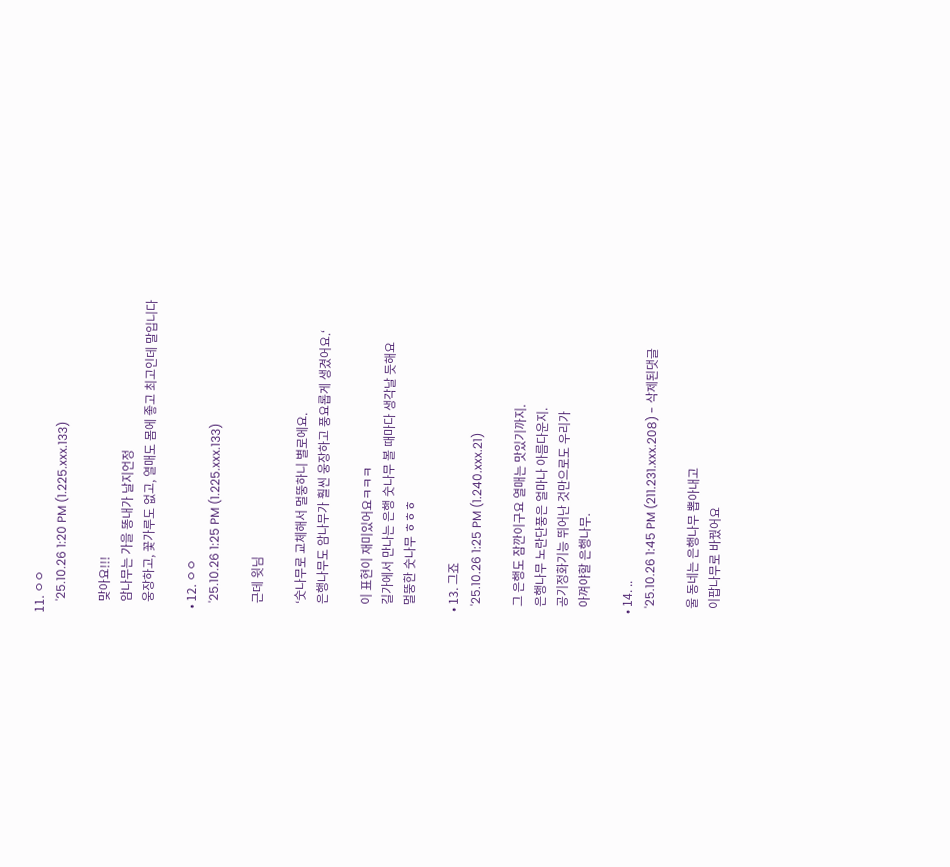11. ㅇㅇ
    '25.10.26 1:20 PM (1.225.xxx.133)

    맞아요!!!
    암나무는 가을 똥내가 날지언정
    웅장하고, 꽃가루도 없고, 열매도 몸에 좋고 최고인데 말입니다

  • 12. ㅇㅇ
    '25.10.26 1:25 PM (1.225.xxx.133)

    근데 윗님

    ‘숫나무로 교체해서 멀뚱하니 별로에요.
    은행나무도 암나무가 훨씬 웅장하고 풍요롭게 생겼어요.‘

    이 표현이 재미있어요ㅋㅋㅋ
    길가에서 만나는 은행 숫나무 볼 때마다 생각날 듯해요
    멀뚱한 숫나무 ㅎㅎㅎ

  • 13. 그죠
    '25.10.26 1:25 PM (1.240.xxx.21)

    그 은행도 잠깐이구요 열매는 맛있기까지.
    은행나무 노란단풍은 얼마나 아름다운지.
    공기정화기능 뛰어난 것만으로도 우리가
    아껴야할 은행나무.

  • 14. ..
    '25.10.26 1:45 PM (211.231.xxx.208) - 삭제된댓글

    울 동네는 은행나무 뽑아내고
    이팝나무로 바꿨어요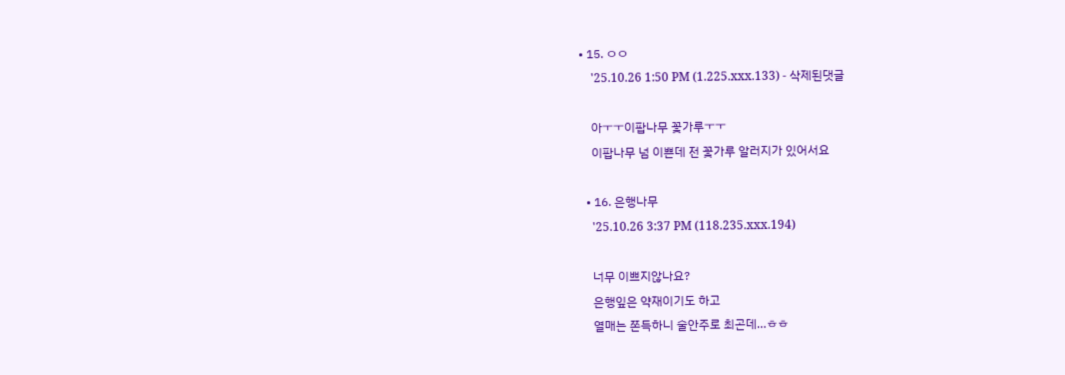• 15. ㅇㅇ
    '25.10.26 1:50 PM (1.225.xxx.133) - 삭제된댓글

    아ㅜㅜ이팝나무 꽃가루ㅜㅜ
    이팝나무 넘 이쁜데 전 꽃가루 알러지가 있어서요

  • 16. 은행나무
    '25.10.26 3:37 PM (118.235.xxx.194)

    너무 이쁘지않나요?
    은행잎은 약재이기도 하고
    열매는 쫀득하니 술안주로 최곤데…ㅎㅎ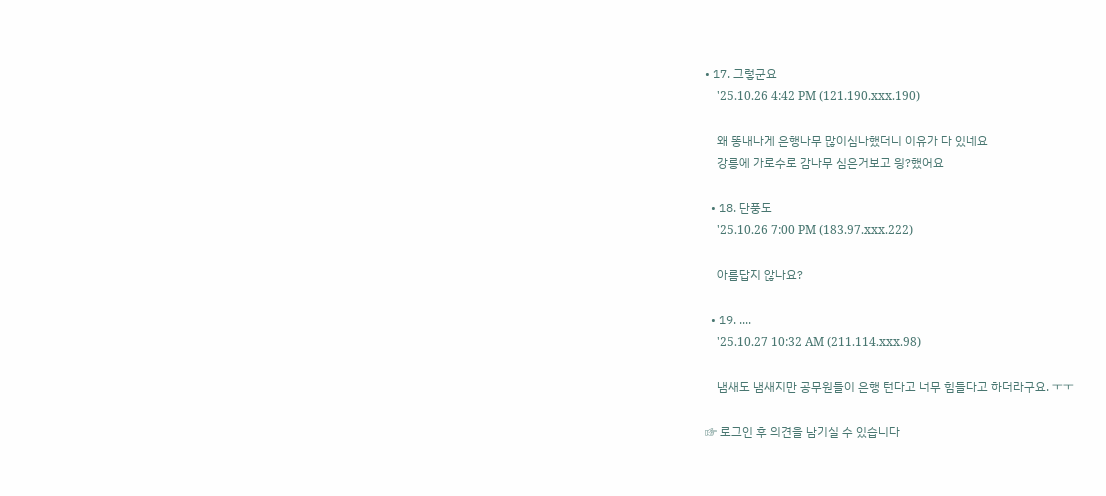• 17. 그렇군요
    '25.10.26 4:42 PM (121.190.xxx.190)

    왜 똥내나게 은행나무 많이심나했더니 이유가 다 있네요
    강릉에 가로수로 감나무 심은거보고 읭?했어요

  • 18. 단풍도
    '25.10.26 7:00 PM (183.97.xxx.222)

    아름답지 않나요?

  • 19. ....
    '25.10.27 10:32 AM (211.114.xxx.98)

    냄새도 냄새지만 공무원들이 은행 턴다고 너무 힘들다고 하더라구요. ㅜㅜ

☞ 로그인 후 의견을 남기실 수 있습니다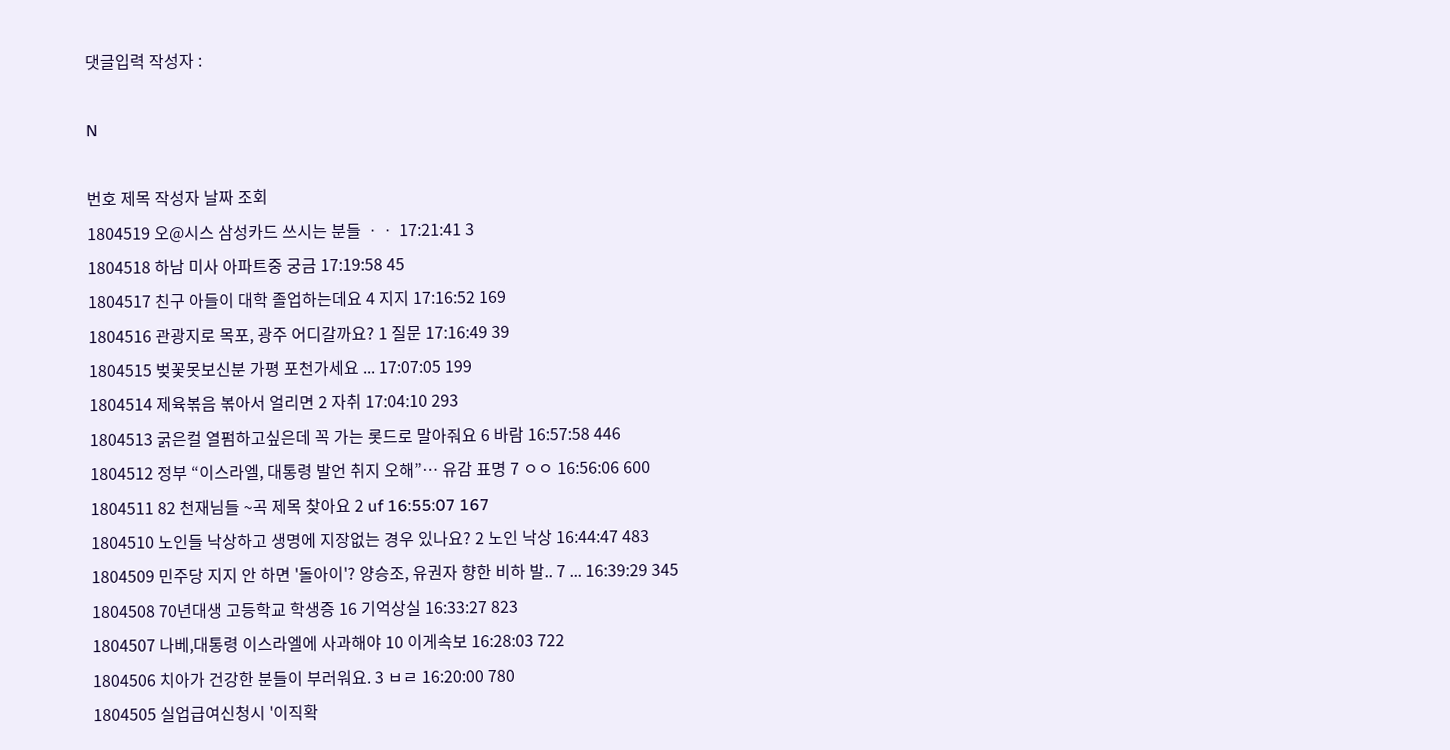댓글입력 작성자 :

N

번호 제목 작성자 날짜 조회
1804519 오@시스 삼성카드 쓰시는 분들 ㆍㆍ 17:21:41 3
1804518 하남 미사 아파트중 궁금 17:19:58 45
1804517 친구 아들이 대학 졸업하는데요 4 지지 17:16:52 169
1804516 관광지로 목포, 광주 어디갈까요? 1 질문 17:16:49 39
1804515 벚꽃못보신분 가평 포천가세요 ... 17:07:05 199
1804514 제육볶음 볶아서 얼리면 2 자취 17:04:10 293
1804513 굵은컬 열펌하고싶은데 꼭 가는 롯드로 말아줘요 6 바람 16:57:58 446
1804512 정부 “이스라엘, 대통령 발언 취지 오해”… 유감 표명 7 ㅇㅇ 16:56:06 600
1804511 82 천재님들 ~곡 제목 찾아요 2 uf 16:55:07 167
1804510 노인들 낙상하고 생명에 지장없는 경우 있나요? 2 노인 낙상 16:44:47 483
1804509 민주당 지지 안 하면 '돌아이'? 양승조, 유권자 향한 비하 발.. 7 ... 16:39:29 345
1804508 70년대생 고등학교 학생증 16 기억상실 16:33:27 823
1804507 나베,대통령 이스라엘에 사과해야 10 이게속보 16:28:03 722
1804506 치아가 건강한 분들이 부러워요. 3 ㅂㄹ 16:20:00 780
1804505 실업급여신청시 '이직확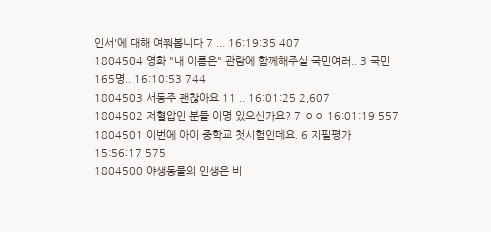인서'에 대해 여쭤봅니다 7 ... 16:19:35 407
1804504 영화 "내 이름은" 관람에 함께해주실 국민여러.. 3 국민165명.. 16:10:53 744
1804503 서동주 괜찮아요 11 .. 16:01:25 2,607
1804502 저혈압인 분들 이명 있으신가요? 7 ㅇㅇ 16:01:19 557
1804501 이번에 아이 중학교 첫시험인데요. 6 지필평가 15:56:17 575
1804500 야생동물의 인생은 비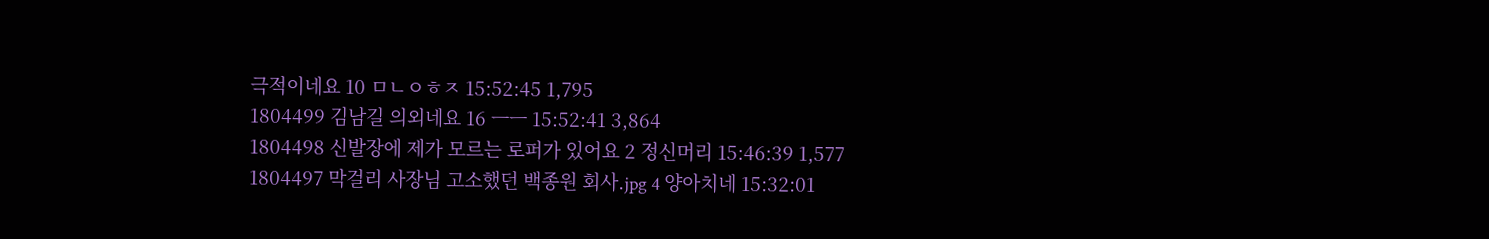극적이네요 10 ㅁㄴㅇㅎㅈ 15:52:45 1,795
1804499 김남길 의외네요 16 ㅡㅡ 15:52:41 3,864
1804498 신발장에 제가 모르는 로퍼가 있어요 2 정신머리 15:46:39 1,577
1804497 막걸리 사장님 고소했던 백종원 회사.jpg 4 양아치네 15:32:01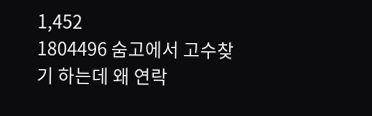1,452
1804496 숨고에서 고수찾기 하는데 왜 연락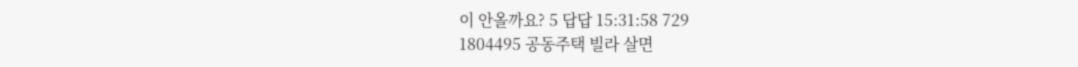이 안올까요? 5 답답 15:31:58 729
1804495 공동주택 빌라 살면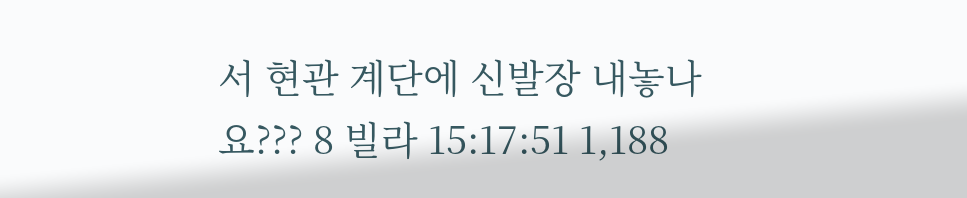서 현관 계단에 신발장 내놓나요??? 8 빌라 15:17:51 1,188